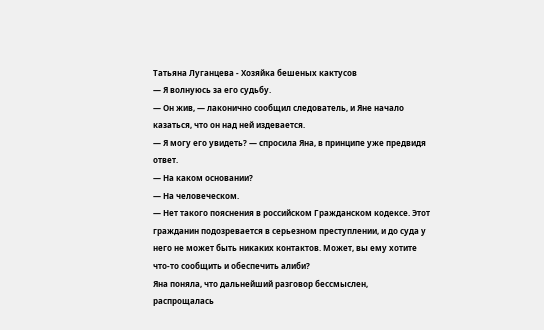Татьяна Луганцева - Хозяйка бешеных кактусов
— Я волнуюсь за его судьбу.
— Он жив, — лаконично сообщил следователь, и Яне начало казаться, что он над ней издевается.
— Я могу его увидеть? — спросила Яна, в принципе уже предвидя ответ.
— На каком основании?
— На человеческом.
— Нет такого пояснения в российском Гражданском кодексе. Этот гражданин подозревается в серьезном преступлении, и до суда у него не может быть никаких контактов. Может, вы ему хотите что-то сообщить и обеспечить алиби?
Яна поняла, что дальнейший разговор бессмыслен, распрощалась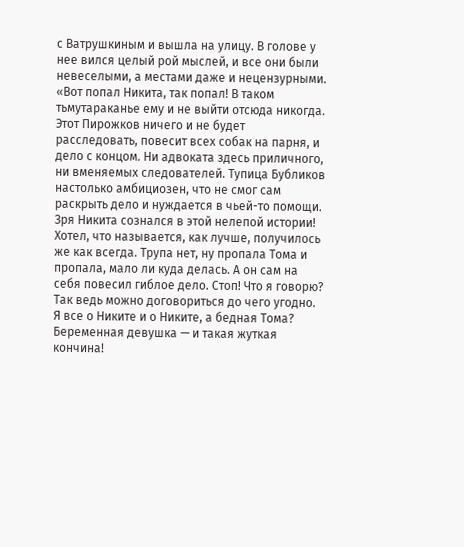с Ватрушкиным и вышла на улицу. В голове у нее вился целый рой мыслей, и все они были невеселыми, а местами даже и нецензурными.
«Вот попал Никита, так попал! В таком тьмутараканье ему и не выйти отсюда никогда. Этот Пирожков ничего и не будет расследовать, повесит всех собак на парня, и дело с концом. Ни адвоката здесь приличного, ни вменяемых следователей. Тупица Бубликов настолько амбициозен, что не смог сам раскрыть дело и нуждается в чьей-то помощи. Зря Никита сознался в этой нелепой истории! Хотел, что называется, как лучше, получилось же как всегда. Трупа нет, ну пропала Тома и пропала, мало ли куда делась. А он сам на себя повесил гиблое дело. Стоп! Что я говорю? Так ведь можно договориться до чего угодно. Я все о Никите и о Никите, а бедная Тома? Беременная девушка — и такая жуткая кончина!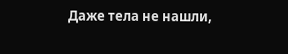Даже тела не нашли,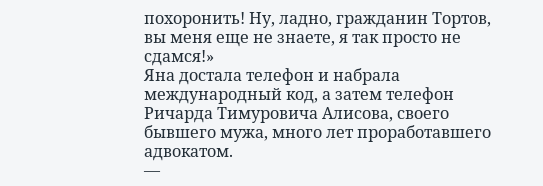похоронить! Ну, ладно, гражданин Тортов, вы меня еще не знаете, я так просто не сдамся!»
Яна достала телефон и набрала международный код, а затем телефон Ричарда Тимуровича Алисова, своего бывшего мужа, много лет проработавшего адвокатом.
—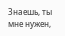Знаешь, ты мне нужен,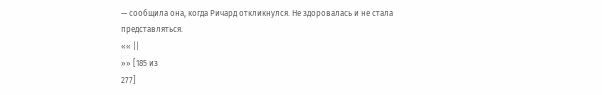— сообщила она, когда Ричард откликнулся. Не здоровалась и не стала представляться.
«« ||
»» [185 из
277]